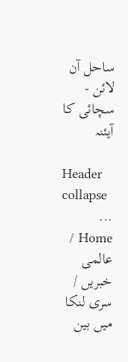ساحل آن لائن - سچائی کا آیئنہ

Header
collapse
...
Home / عالمی خبریں / سری لنکا میں بین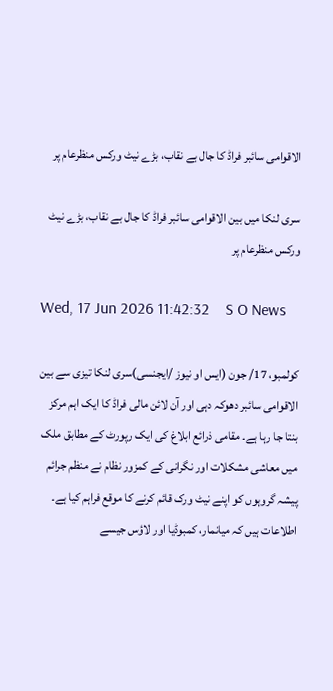الاقوامی سائبر فراڈ کا جال بے نقاب، بڑے نیٹ ورکس منظرعام پر

سری لنکا میں بین الاقوامی سائبر فراڈ کا جال بے نقاب، بڑے نیٹ ورکس منظرعام پر

Wed, 17 Jun 2026 11:42:32    S O News

کولمبو، 17/ جون (ایس او نیوز /ایجنسی)سری لنکا تیزی سے بین الاقوامی سائبر دھوکہ دہی اور آن لائن مالی فراڈ کا ایک اہم مرکز بنتا جا رہا ہے۔ مقامی ذرائع ابلاغ کی ایک رپورٹ کے مطابق ملک میں معاشی مشکلات اور نگرانی کے کمزور نظام نے منظم جرائم پیشہ گروہوں کو اپنے نیٹ ورک قائم کرنے کا موقع فراہم کیا ہے۔ اطلاعات ہیں کہ میانمار، کمبوڈیا اور لاؤس جیسے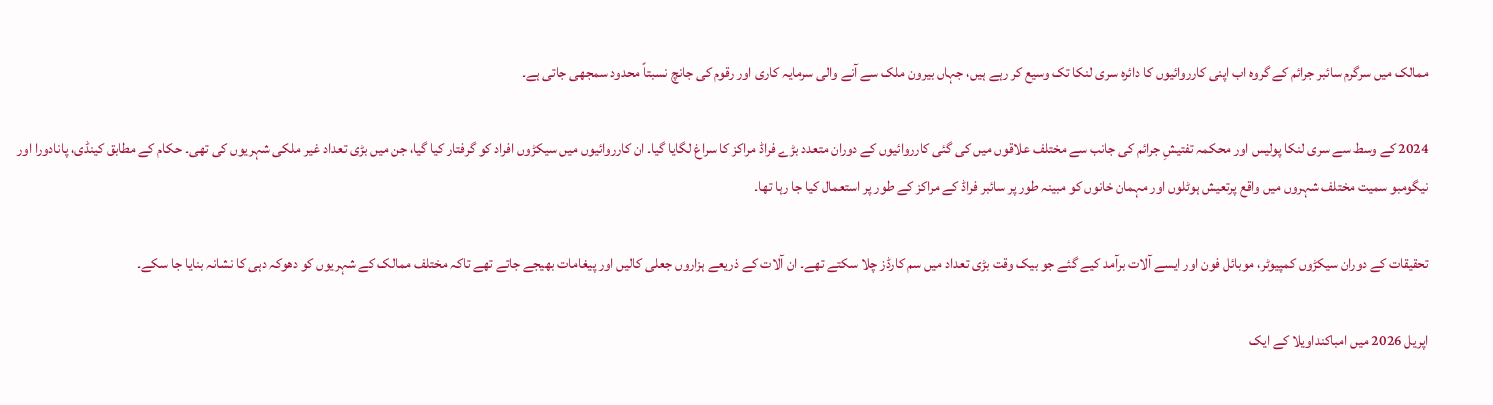ممالک میں سرگرم سائبر جرائم کے گروہ اب اپنی کارروائیوں کا دائرہ سری لنکا تک وسیع کر رہے ہیں، جہاں بیرون ملک سے آنے والی سرمایہ کاری اور رقوم کی جانچ نسبتاً محدود سمجھی جاتی ہے۔

2024 کے وسط سے سری لنکا پولیس اور محکمہ تفتیشِ جرائم کی جانب سے مختلف علاقوں میں کی گئی کارروائیوں کے دوران متعدد بڑے فراڈ مراکز کا سراغ لگایا گیا۔ ان کارروائیوں میں سیکڑوں افراد کو گرفتار کیا گیا، جن میں بڑی تعداد غیر ملکی شہریوں کی تھی۔ حکام کے مطابق کینڈی، پانادورا اور نیگومبو سمیت مختلف شہروں میں واقع پرتعیش ہوٹلوں اور مہمان خانوں کو مبینہ طور پر سائبر فراڈ کے مراکز کے طور پر استعمال کیا جا رہا تھا۔

تحقیقات کے دوران سیکڑوں کمپیوٹر، موبائل فون اور ایسے آلات برآمد کیے گئے جو بیک وقت بڑی تعداد میں سم کارڈز چلا سکتے تھے۔ ان آلات کے ذریعے ہزاروں جعلی کالیں اور پیغامات بھیجے جاتے تھے تاکہ مختلف ممالک کے شہریوں کو دھوکہ دہی کا نشانہ بنایا جا سکے۔

اپریل 2026 میں امباکنداویلا کے ایک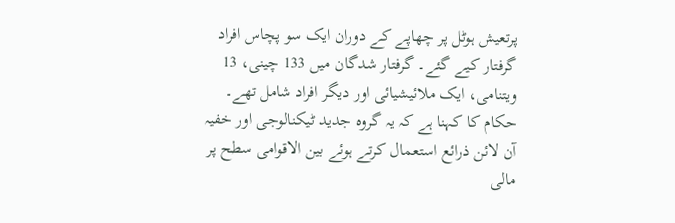پرتعیش ہوٹل پر چھاپے کے دوران ایک سو پچاس افراد گرفتار کیے گئے۔ گرفتار شدگان میں 133 چینی، 13 ویتنامی، ایک ملائیشیائی اور دیگر افراد شامل تھے۔ حکام کا کہنا ہے کہ یہ گروہ جدید ٹیکنالوجی اور خفیہ آن لائن ذرائع استعمال کرتے ہوئے بین الاقوامی سطح پر مالی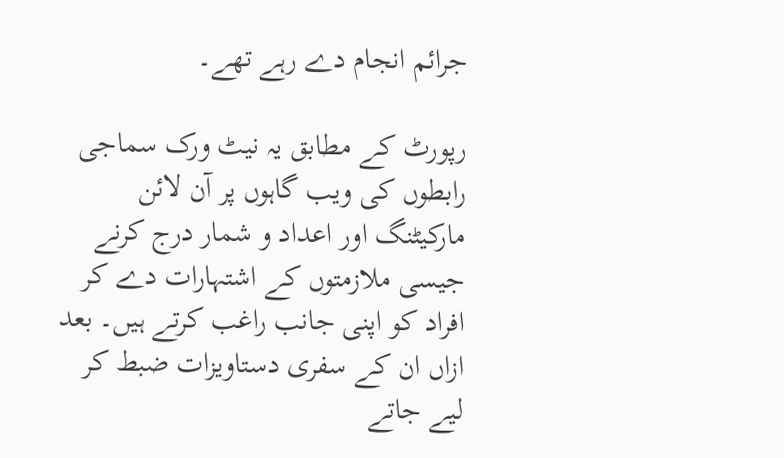جرائم انجام دے رہے تھے۔

رپورٹ کے مطابق یہ نیٹ ورک سماجی رابطوں کی ویب گاہوں پر آن لائن مارکیٹنگ اور اعداد و شمار درج کرنے جیسی ملازمتوں کے اشتہارات دے کر افراد کو اپنی جانب راغب کرتے ہیں۔ بعد ازاں ان کے سفری دستاویزات ضبط کر لیے جاتے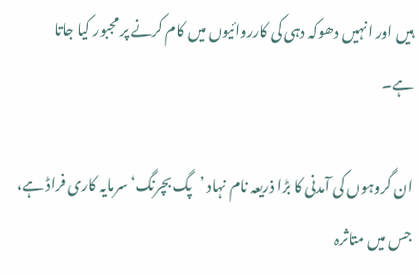ہیں اور انہیں دھوکہ دہی کی کارروائیوں میں کام کرنے پر مجبور کیا جاتا ہے۔

ان گروہوں کی آمدنی کا بڑا ذریعہ نام نہاد ’پگ بچرنگ‘ سرمایہ کاری فراڈ ہے، جس میں متاثرہ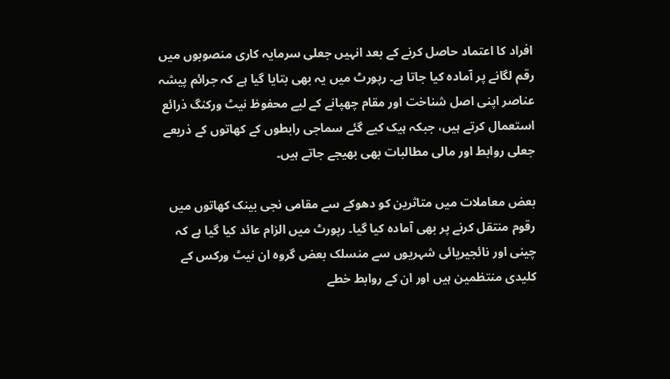افراد کا اعتماد حاصل کرنے کے بعد انہیں جعلی سرمایہ کاری منصوبوں میں رقم لگانے پر آمادہ کیا جاتا ہے۔ رپورٹ میں یہ بھی بتایا گیا ہے کہ جرائم پیشہ عناصر اپنی اصل شناخت اور مقام چھپانے کے لیے محفوظ نیٹ ورکنگ ذرائع استعمال کرتے ہیں، جبکہ ہیک کیے گئے سماجی رابطوں کے کھاتوں کے ذریعے جعلی روابط اور مالی مطالبات بھی بھیجے جاتے ہیں۔

بعض معاملات میں متاثرین کو دھوکے سے مقامی نجی بینک کھاتوں میں رقوم منتقل کرنے پر بھی آمادہ کیا گیا۔ رپورٹ میں الزام عائد کیا گیا ہے کہ چینی اور نائجیریائی شہریوں سے منسلک بعض گروہ ان نیٹ ورکس کے کلیدی منتظمین ہیں اور ان کے روابط خطے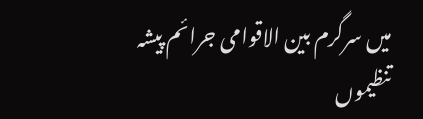میں سرگرم بین الاقوامی جرائم پیشہ تنظیموں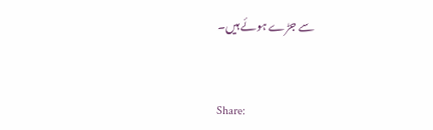سے جڑے ہوئے ہیں۔


Share: